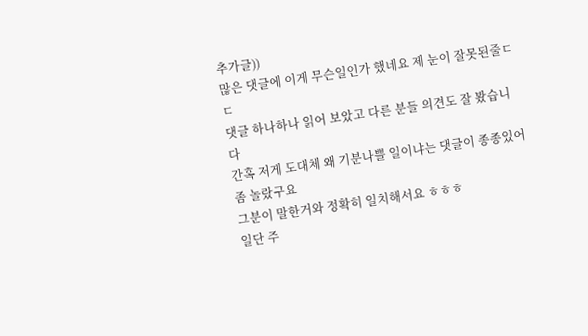추가글))
많은 댓글에 이게 무슨일인가 했네요 제 눈이 잘못된줄ㄷㄷ
댓글 하나하나 읽어 보았고 다른 분들 의견도 잘 봤습니다
간혹 저게 도대체 왜 기분나쁠 일이냐는 댓글이 종종있어 좀 놀랐구요
그분이 말한거와 정확히 일치해서요 ㅎㅎㅎ
일단 주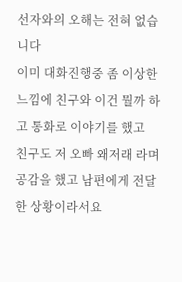선자와의 오해는 전혀 없습니다
이미 대화진행중 좀 이상한 느낌에 친구와 이건 뭘까 하고 통화로 이야기를 했고
친구도 저 오빠 왜저래 라며 공감을 했고 남편에게 전달한 상황이라서요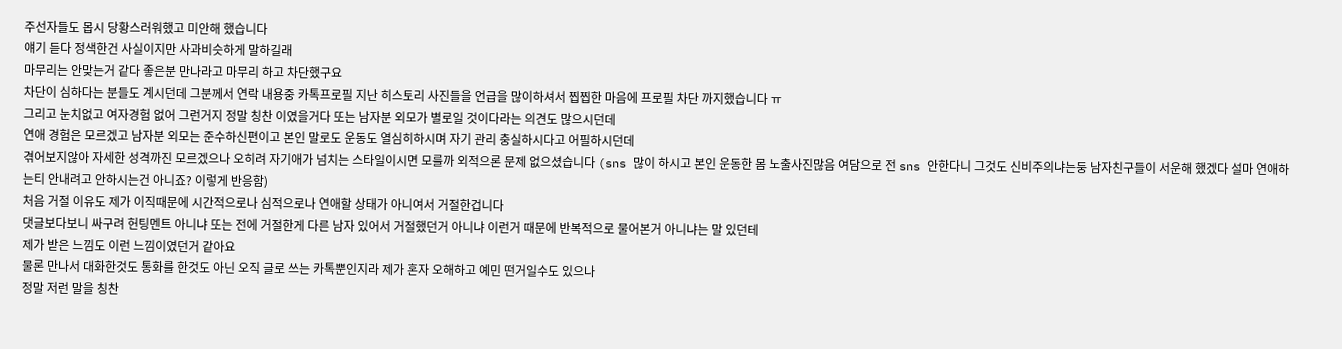주선자들도 몹시 당황스러워했고 미안해 했습니다
얘기 듣다 정색한건 사실이지만 사과비슷하게 말하길래
마무리는 안맞는거 같다 좋은분 만나라고 마무리 하고 차단했구요
차단이 심하다는 분들도 계시던데 그분께서 연락 내용중 카톡프로필 지난 히스토리 사진들을 언급을 많이하셔서 찝찝한 마음에 프로필 차단 까지했습니다 ㅠ
그리고 눈치없고 여자경험 없어 그런거지 정말 칭찬 이였을거다 또는 남자분 외모가 별로일 것이다라는 의견도 많으시던데
연애 경험은 모르겠고 남자분 외모는 준수하신편이고 본인 말로도 운동도 열심히하시며 자기 관리 충실하시다고 어필하시던데
겪어보지않아 자세한 성격까진 모르겠으나 오히려 자기애가 넘치는 스타일이시면 모를까 외적으론 문제 없으셨습니다 (sns 많이 하시고 본인 운동한 몸 노출사진많음 여담으로 전 sns 안한다니 그것도 신비주의냐는둥 남자친구들이 서운해 했겠다 설마 연애하는티 안내려고 안하시는건 아니죠? 이렇게 반응함)
처음 거절 이유도 제가 이직때문에 시간적으로나 심적으로나 연애할 상태가 아니여서 거절한겁니다
댓글보다보니 싸구려 헌팅멘트 아니냐 또는 전에 거절한게 다른 남자 있어서 거절했던거 아니냐 이런거 때문에 반복적으로 물어본거 아니냐는 말 있던테
제가 받은 느낌도 이런 느낌이였던거 같아요
물론 만나서 대화한것도 통화를 한것도 아닌 오직 글로 쓰는 카톡뿐인지라 제가 혼자 오해하고 예민 떤거일수도 있으나
정말 저런 말을 칭찬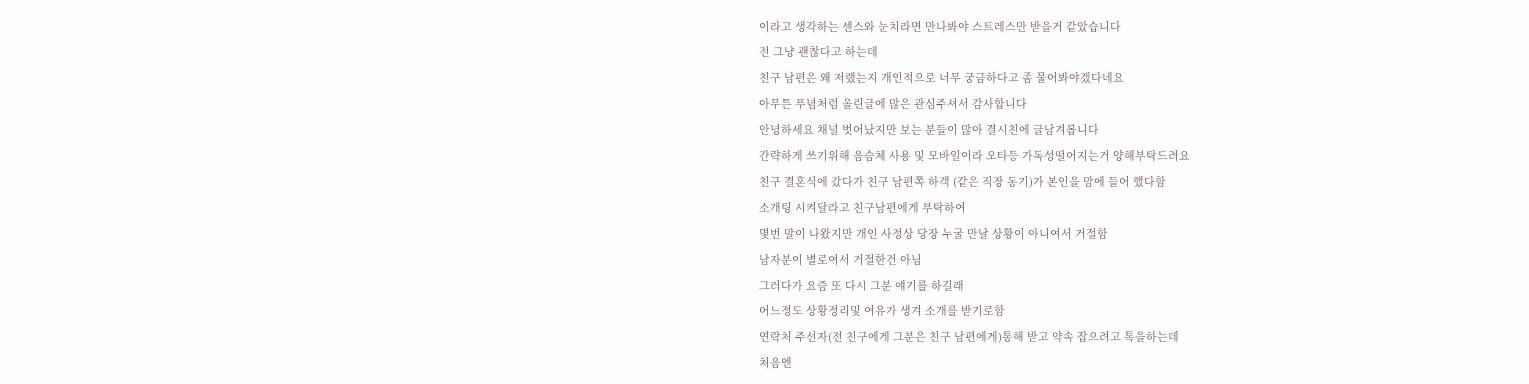이라고 생각하는 센스와 눈치라면 만나봐야 스트레스만 받을거 같았습니다
전 그냥 괜찮다고 하는데
친구 남편은 왜 저랬는지 개인적으로 너무 궁금하다고 좀 물어봐야겠다네요
아무튼 푸념처럼 올린글에 많은 관심주셔서 감사합니다
안녕하세요 채널 벗어났지만 보는 분들이 많아 결시친에 글남겨봅니다
간략하게 쓰기위해 음슴체 사용 및 모바일이라 오타등 가독성떨어지는거 양해부탁드려요
친구 결혼식에 갔다가 친구 남편쪽 하객 (같은 직장 동기)가 본인을 맘에 들어 했다함
소개팅 시켜달라고 친구남편에게 부탁하여
몇번 말이 나왔지만 개인 사정상 당장 누굴 만날 상황이 아니여서 거절함
남자분이 별로여서 거절한건 아님
그러다가 요즘 또 다시 그분 얘기를 하길래
어느정도 상황정리및 여유가 생겨 소개를 받기로함
연락처 주선자(전 친구에게 그분은 친구 남편에게)통해 받고 약속 잡으려고 톡을하는데
처음엔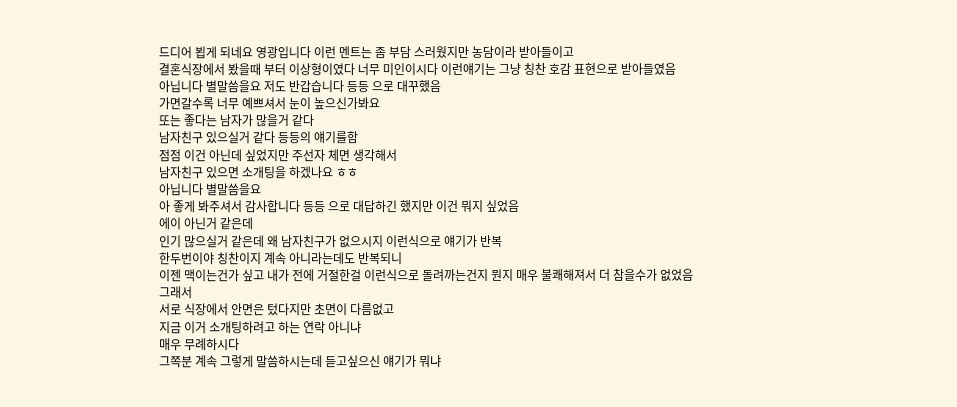드디어 뵙게 되네요 영광입니다 이런 멘트는 좀 부담 스러웠지만 농담이라 받아들이고
결혼식장에서 봤을때 부터 이상형이였다 너무 미인이시다 이런얘기는 그냥 칭찬 호감 표현으로 받아들였음
아닙니다 별말씀을요 저도 반갑습니다 등등 으로 대꾸했음
가면갈수록 너무 예쁘셔서 눈이 높으신가봐요
또는 좋다는 남자가 많을거 같다
남자친구 있으실거 같다 등등의 얘기를함
점점 이건 아닌데 싶었지만 주선자 체면 생각해서
남자친구 있으면 소개팅을 하겠나요 ㅎㅎ
아닙니다 별말씀을요
아 좋게 봐주셔서 감사합니다 등등 으로 대답하긴 했지만 이건 뭐지 싶었음
에이 아닌거 같은데
인기 많으실거 같은데 왜 남자친구가 없으시지 이런식으로 얘기가 반복
한두번이야 칭찬이지 계속 아니라는데도 반복되니
이젠 맥이는건가 싶고 내가 전에 거절한걸 이런식으로 돌려까는건지 뭔지 매우 불쾌해져서 더 참을수가 없었음
그래서
서로 식장에서 안면은 텄다지만 초면이 다름없고
지금 이거 소개팅하려고 하는 연락 아니냐
매우 무례하시다
그쪽분 계속 그렇게 말씀하시는데 듣고싶으신 얘기가 뭐냐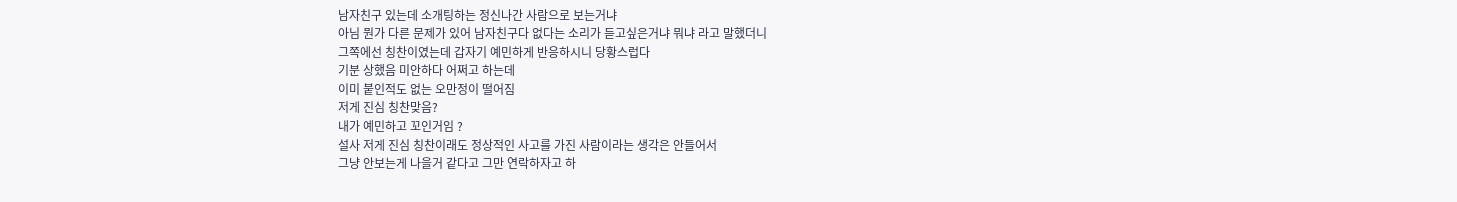남자친구 있는데 소개팅하는 정신나간 사람으로 보는거냐
아님 뭔가 다른 문제가 있어 남자친구다 없다는 소리가 듣고싶은거냐 뭐냐 라고 말했더니
그쪽에선 칭찬이였는데 갑자기 예민하게 반응하시니 당황스럽다
기분 상했음 미안하다 어쩌고 하는데
이미 붙인적도 없는 오만정이 떨어짐
저게 진심 칭찬맞음?
내가 예민하고 꼬인거임 ?
설사 저게 진심 칭찬이래도 정상적인 사고를 가진 사람이라는 생각은 안들어서
그냥 안보는게 나을거 같다고 그만 연락하자고 하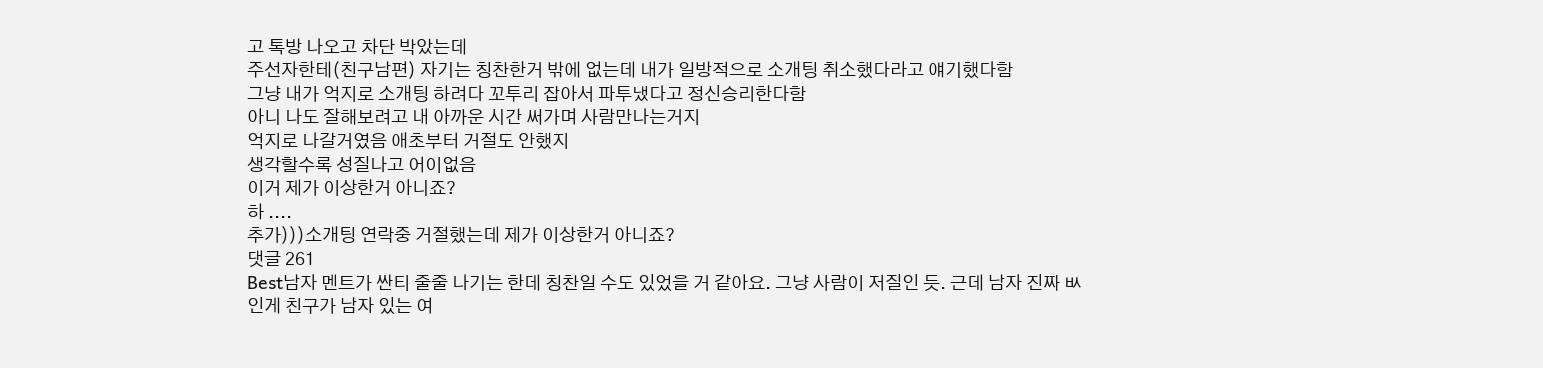고 톡방 나오고 차단 박았는데
주선자한테(친구남편) 자기는 칭찬한거 밖에 없는데 내가 일방적으로 소개팅 취소했다라고 얘기했다함
그냥 내가 억지로 소개팅 하려다 꼬투리 잡아서 파투냈다고 정신승리한다함
아니 나도 잘해보려고 내 아까운 시간 써가며 사람만나는거지
억지로 나갈거였음 애초부터 거절도 안했지
생각할수록 성질나고 어이없음
이거 제가 이상한거 아니죠?
하 ....
추가)))소개팅 연락중 거절했는데 제가 이상한거 아니죠?
댓글 261
Best남자 멘트가 싼티 줄줄 나기는 한데 칭찬일 수도 있었을 거 같아요. 그냥 사람이 저질인 듯. 근데 남자 진짜 ㅄ 인게 친구가 남자 있는 여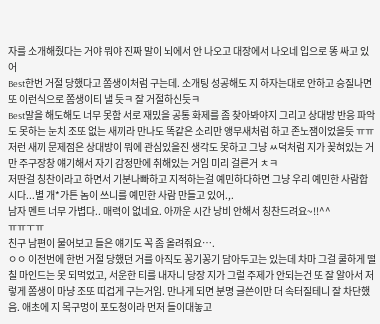자를 소개해줬다는 거야 뭐야 진짜 말이 뇌에서 안 나오고 대장에서 나오네 입으로 똥 싸고 있어
Best한번 거절 당했다고 쫌생이처럼 구는데. 소개팅 성공해도 지 하자는대로 안하고 승질나면 또 이런식으로 쫌생이티 낼 듯ㅋ 잘 거절하신듯ㅋ
Best말을 해도해도 너무 못함 서로 재밌을 공통 화제를 좀 찾아봐야지 그리고 상대방 반응 파악도 못하는 눈치 조또 없는 새끼라 만나도 똑같은 소리만 앵무새처럼 하고 존노잼이었을듯 ㅠㅠ 저런 새끼 문제점은 상대방이 뭐에 관심있을진 생각도 못하고 그냥 ㅆ덕처럼 지가 꽂혀있는 거만 주구장창 얘기해서 자기 감정만에 취해있는 거임 미리 걸른거 ㅊㅋ
저딴걸 칭찬이라고 하면서 기분나빠하고 지적하는걸 예민하다하면 그냥 우리 예민한 사람합시다...별 개*가튼 놈이 쓰니를 예민한 사람 만들고 있어.,.
남자 멘트 너무 가볍다.. 매력이 없네요. 아까운 시간 낭비 안해서 칭찬드려요~!!^^
ㅠㅠㅜㅠ
친구 남편이 물어보고 들은 얘기도 꼭 좀 올려줘요….
ㅇㅇ 이전번에 한번 거절 당했던 거를 아직도 꽁기꽁기 담아두고는 있는데 차마 그걸 쿨하게 떨칠 마인드는 못 되먹었고, 서운한 티를 내자니 당장 지가 그럴 주제가 안되는건 또 잘 알아서 저렇게 쫌생이 마냥 조또 띠겁게 구는거임. 만나게 되면 분명 글쓴이만 더 속터질테니 잘 차단했음. 애초에 지 목구멍이 포도청이라 먼저 들이대놓고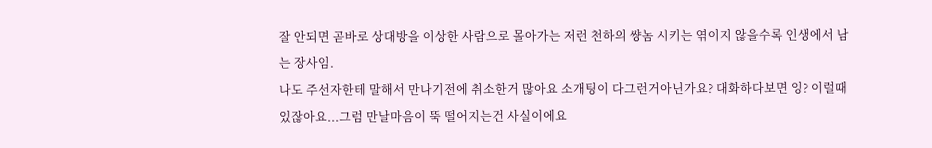잘 안되면 곧바로 상대방을 이상한 사람으로 몰아가는 저런 천하의 썅놈 시키는 엮이지 않을수록 인생에서 남는 장사임.
나도 주선자한테 말해서 만나기전에 취소한거 많아요 소개팅이 다그런거아닌가요? 대화하다보면 잉? 이럴때 있잖아요...그럼 만날마음이 뚝 떨어지는건 사실이에요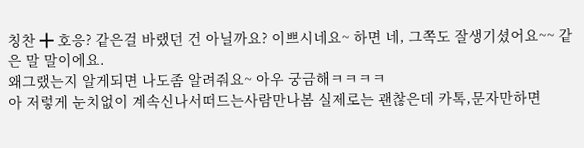칭찬 ╋ 호응? 같은걸 바랬던 건 아닐까요? 이쁘시네요~ 하면 네, 그쪽도 잘생기셨어요~~ 같은 말 말이에요.
왜그랬는지 알게되면 나도좀 알려줘요~ 아우 궁금해ㅋㅋㅋㅋ
아 저렇게 눈치없이 계속신나서떠드는사람만나봄 실제로는 괜찮은데 카톡,문자만하면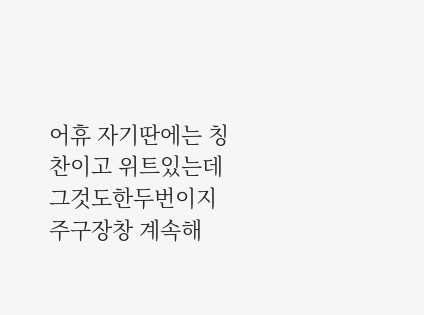어휴 자기딴에는 칭찬이고 위트있는데 그것도한두번이지 주구장창 계속해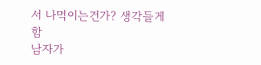서 나먹이는건가? 생각들게함
남자가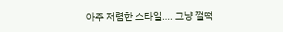아주 저렴한 스타일…. 그냥 껄떡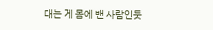대는 게 몸에 밴 사람인듯